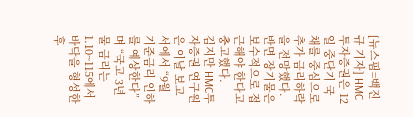[뉴스핌=백진규 기자] HMC투자증권은 12일 중단기 국채를 중심으로 추가 금리하락을 전망했다. 반면 장기물은 보수적으로 접근해야 한다고 충고했다.
김지만 HMC투자증권 연구원은 이날 보고서에서 “9월 기준금리 인하를 예상한다”며 “국고 3년물 금리는 1.10~115에서 바닥을 형성한 후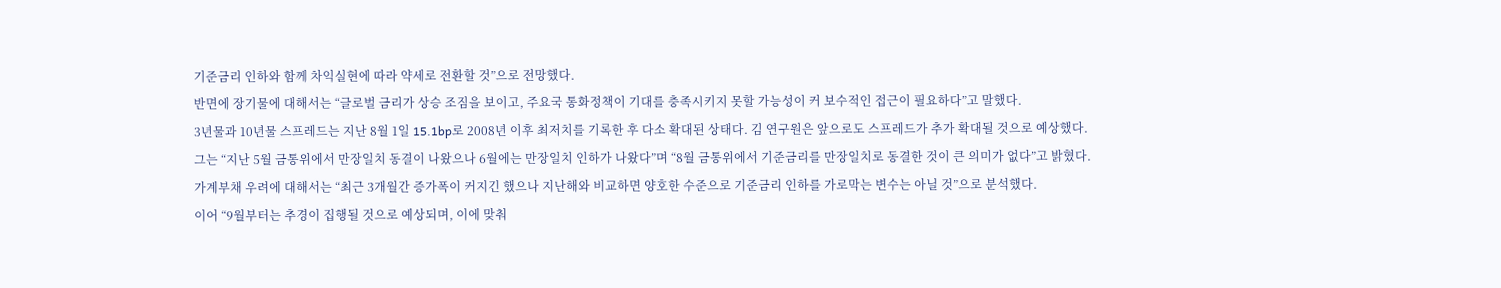기준금리 인하와 함께 차익실현에 따라 약세로 전환할 것”으로 전망했다.
반면에 장기물에 대해서는 “글로벌 금리가 상승 조짐을 보이고, 주요국 통화정책이 기대를 충족시키지 못할 가능성이 커 보수적인 접근이 필요하다”고 말했다.
3년물과 10년물 스프레드는 지난 8월 1일 15.1bp로 2008년 이후 최저치를 기록한 후 다소 확대된 상태다. 김 연구원은 앞으로도 스프레드가 추가 확대될 것으로 예상했다.
그는 “지난 5월 금통위에서 만장일치 동결이 나왔으나 6월에는 만장일치 인하가 나왔다”며 “8월 금통위에서 기준금리를 만장일치로 동결한 것이 큰 의미가 없다”고 밝혔다.
가계부채 우려에 대해서는 “최근 3개월간 증가폭이 커지긴 했으나 지난해와 비교하면 양호한 수준으로 기준금리 인하를 가로막는 변수는 아닐 것”으로 분석했다.
이어 “9월부터는 추경이 집행될 것으로 예상되며, 이에 맞춰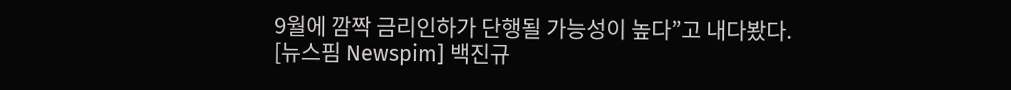9월에 깜짝 금리인하가 단행될 가능성이 높다”고 내다봤다.
[뉴스핌 Newspim] 백진규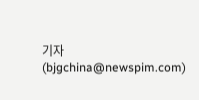기자 (bjgchina@newspim.com)